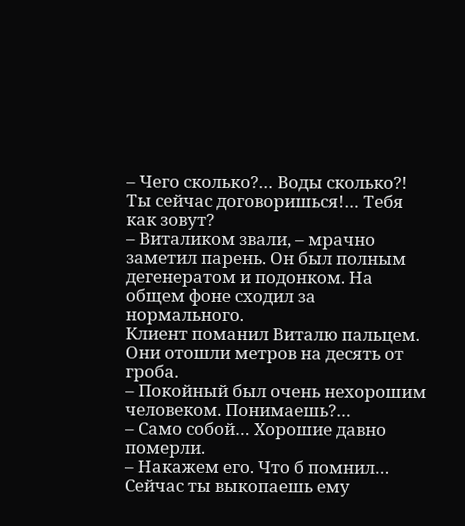– Чего сколько?… Воды сколько?! Ты сейчас договоришься!… Тебя как зовут?
– Виталиком звали, – мрачно заметил парень. Он был полным дегенератом и подонком. На общем фоне сходил за нормального.
Клиент поманил Виталю пальцем. Они отошли метров на десять от гроба.
– Покойный был очень нехорошим человеком. Понимаешь?…
– Само собой… Хорошие давно померли.
– Накажем его. Что б помнил… Сейчас ты выкопаешь ему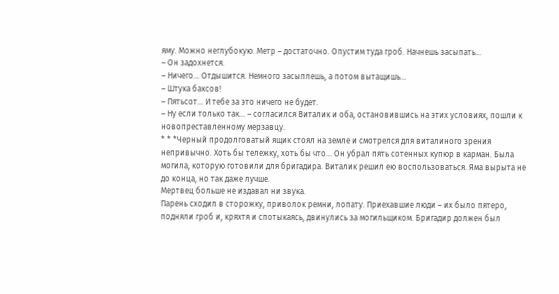яму. Можно неглубокую. Метр – достаточно. Опустим туда гроб. Начнешь засыпать…
– Он задохнется.
– Ничего… Отдышится. Немного засыплешь, а потом вытащишь…
– Штука баксов!
– Пятьсот… И тебе за это ничего не будет.
– Ну если только так… – согласился Виталик и оба, остановившись на этих условиях, пошли к новопреставленному мерзавцу.
* * *Черный продолговатый ящик стоял на земле и смотрелся для виталиного зрения непривычно. Хоть бы тележку, хоть бы что… Он убрал пять сотенных купюр в карман. Была могила, которую готовили для бригадира. Виталик решил ею воспользоваться. Яма вырыта не до конца, но так даже лучше.
Мертвец больше не издавал ни звука.
Парень сходил в сторожку, приволок ремни, лопату. Приехавшие люди – их было пятеро, подняли гроб и, кряхтя и спотыкаясь, двинулись за могильщиком. Бригадир должен был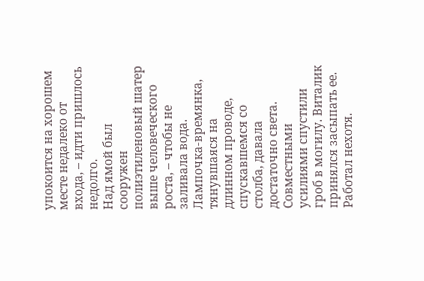упокоится на хорошем месте недалеко от входа, – идти пришлось недолго.
Над ямой был сооружен полиэтиленовый шатер выше человеческого роста, – чтобы не заливала вода. Лампочка-времянка, тянувшаяся на длинном проводе, спускавшемся со столба, давала достаточно света. Совместными усилиями спустили гроб в могилу. Виталик принялся засыпать ее. Работал нехотя.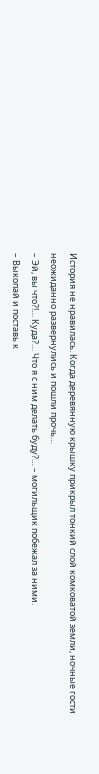История не нравилась. Когда деревянную крышку прикрыл тонкий слой комковатой земли, ночные гости неожиданно развернулись и пошли прочь…
– Эй, вы что?!… Куда?… Что я с ним делать буду?… – могильщик побежал за ними.
– Выкопай и поставь к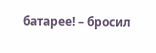батарее! – бросил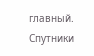главный. Спутники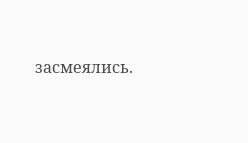засмеялись.